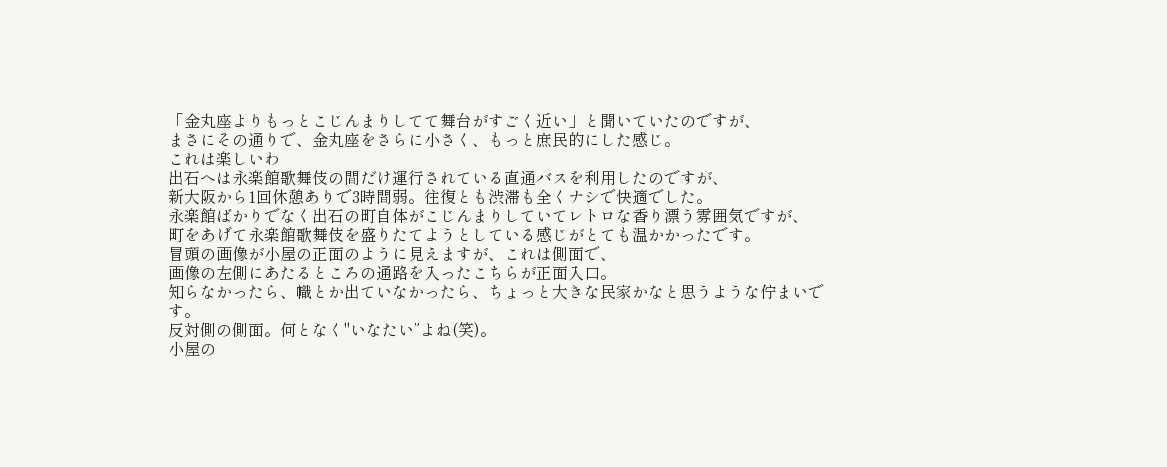「金丸座よりもっとこじんまりしてて舞台がすごく近い」と聞いていたのですが、
まさにその通りで、金丸座をさらに小さく、もっと庶民的にした感じ。
これは楽しいわ
出石へは永楽館歌舞伎の間だけ運行されている直通バスを利用したのですが、
新大阪から1回休憩ありで3時間弱。往復とも渋滞も全くナシで快適でした。
永楽館ばかりでなく出石の町自体がこじんまりしていてレトロな香り漂う雰囲気ですが、
町をあげて永楽館歌舞伎を盛りたてようとしている感じがとても温かかったです。
冒頭の画像が小屋の正面のように見えますが、これは側面で、
画像の左側にあたるところの通路を入ったこちらが正面入口。
知らなかったら、幟とか出ていなかったら、ちょっと大きな民家かなと思うような佇まいです。
反対側の側面。何となく"いなたい”よね(笑)。
小屋の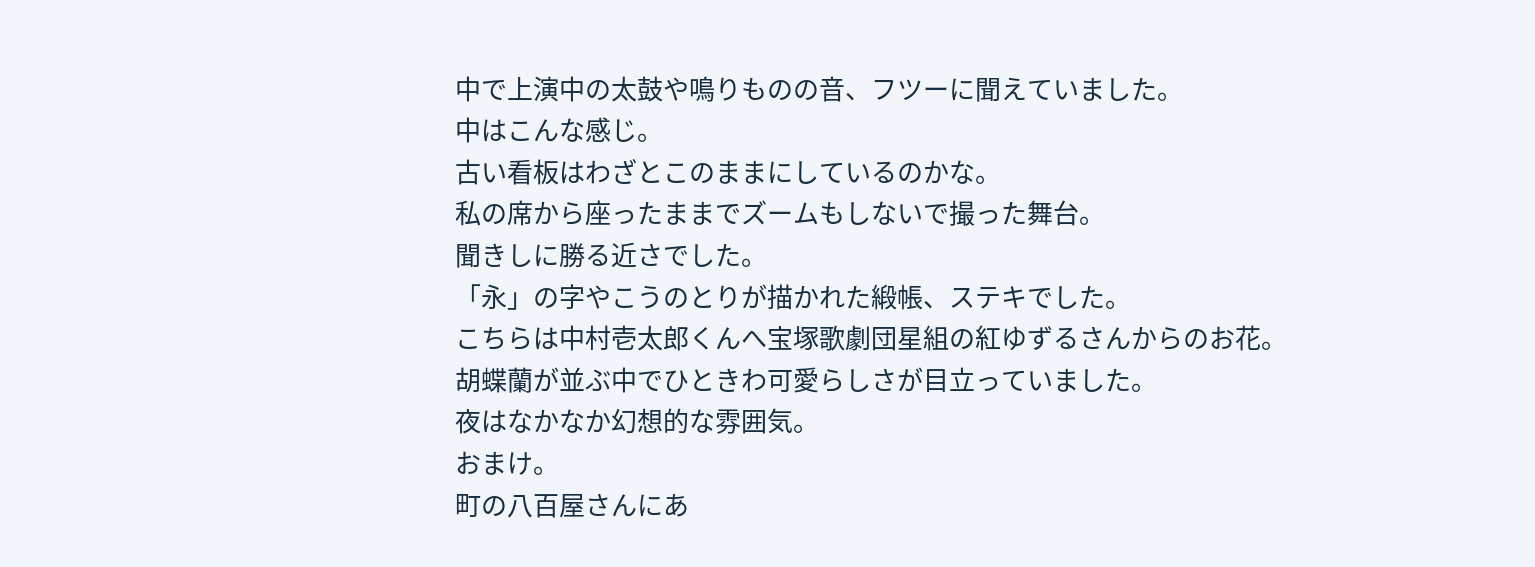中で上演中の太鼓や鳴りものの音、フツーに聞えていました。
中はこんな感じ。
古い看板はわざとこのままにしているのかな。
私の席から座ったままでズームもしないで撮った舞台。
聞きしに勝る近さでした。
「永」の字やこうのとりが描かれた緞帳、ステキでした。
こちらは中村壱太郎くんへ宝塚歌劇団星組の紅ゆずるさんからのお花。
胡蝶蘭が並ぶ中でひときわ可愛らしさが目立っていました。
夜はなかなか幻想的な雰囲気。
おまけ。
町の八百屋さんにあ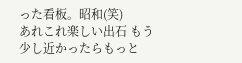った看板。昭和(笑)
あれこれ楽しい出石 もう少し近かったらもっと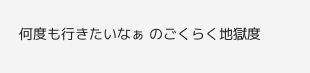何度も行きたいなぁ のごくらく地獄度